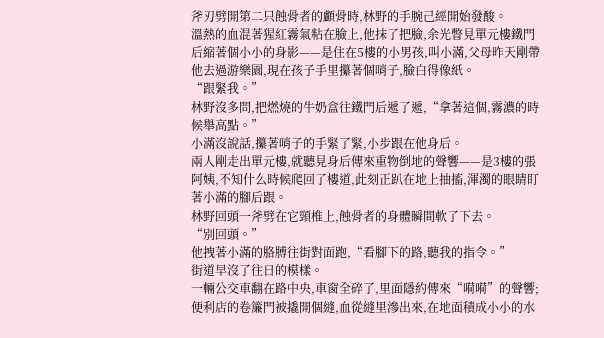斧刃劈開第二只蝕骨者的顱骨時,林野的手腕己經開始發酸。
溫熱的血混著猩紅霧氣粘在臉上,他抹了把臉,余光瞥見單元樓鐵門后縮著個小小的身影——是住在5樓的小男孩,叫小滿,父母昨天剛帶他去過游樂園,現在孩子手里攥著個哨子,臉白得像紙。
“跟緊我。”
林野沒多問,把燃燒的牛奶盒往鐵門后遞了遞,“拿著這個,霧濃的時候舉高點。”
小滿沒說話,攥著哨子的手緊了緊,小步跟在他身后。
兩人剛走出單元樓,就聽見身后傳來重物倒地的聲響——是3樓的張阿姨,不知什么時候爬回了樓道,此刻正趴在地上抽搐,渾濁的眼睛盯著小滿的腳后跟。
林野回頭一斧劈在它頸椎上,蝕骨者的身體瞬間軟了下去。
“別回頭。”
他拽著小滿的胳膊往街對面跑,“看腳下的路,聽我的指令。”
街道早沒了往日的模樣。
一輛公交車翻在路中央,車窗全碎了,里面隱約傳來“嗬嗬”的聲響;便利店的卷簾門被撬開個縫,血從縫里滲出來,在地面積成小小的水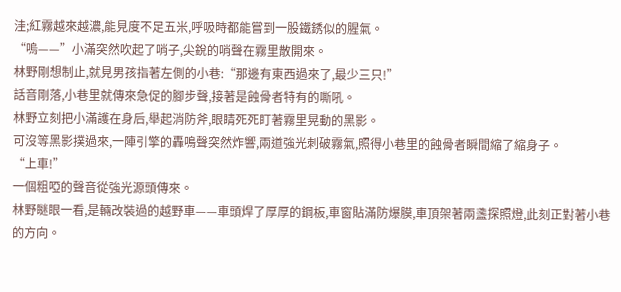洼;紅霧越來越濃,能見度不足五米,呼吸時都能嘗到一股鐵銹似的腥氣。
“嗚——”小滿突然吹起了哨子,尖銳的哨聲在霧里散開來。
林野剛想制止,就見男孩指著左側的小巷:“那邊有東西過來了,最少三只!”
話音剛落,小巷里就傳來急促的腳步聲,接著是蝕骨者特有的嘶吼。
林野立刻把小滿護在身后,舉起消防斧,眼睛死死盯著霧里晃動的黑影。
可沒等黑影撲過來,一陣引擎的轟鳴聲突然炸響,兩道強光刺破霧氣,照得小巷里的蝕骨者瞬間縮了縮身子。
“上車!”
一個粗啞的聲音從強光源頭傳來。
林野瞇眼一看,是輛改裝過的越野車——車頭焊了厚厚的鋼板,車窗貼滿防爆膜,車頂架著兩盞探照燈,此刻正對著小巷的方向。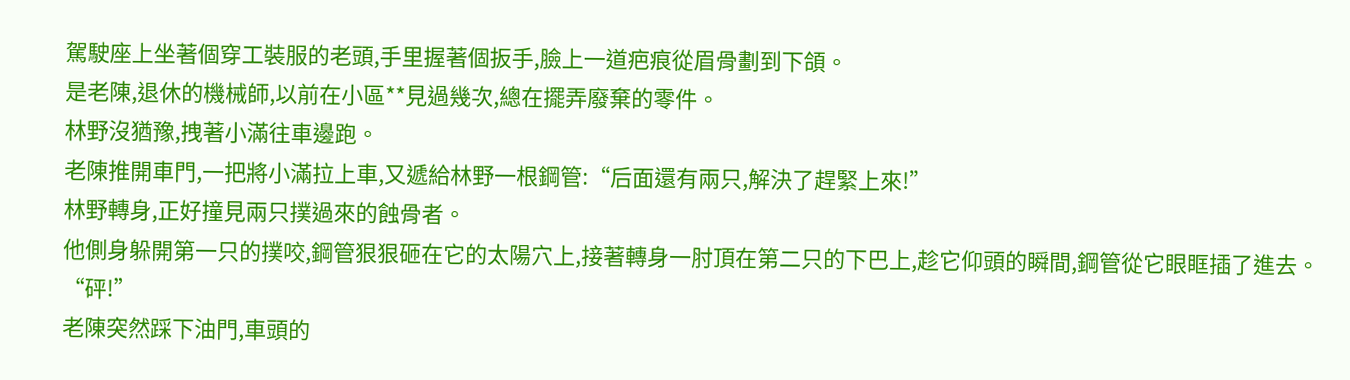駕駛座上坐著個穿工裝服的老頭,手里握著個扳手,臉上一道疤痕從眉骨劃到下頜。
是老陳,退休的機械師,以前在小區**見過幾次,總在擺弄廢棄的零件。
林野沒猶豫,拽著小滿往車邊跑。
老陳推開車門,一把將小滿拉上車,又遞給林野一根鋼管:“后面還有兩只,解決了趕緊上來!”
林野轉身,正好撞見兩只撲過來的蝕骨者。
他側身躲開第一只的撲咬,鋼管狠狠砸在它的太陽穴上,接著轉身一肘頂在第二只的下巴上,趁它仰頭的瞬間,鋼管從它眼眶插了進去。
“砰!”
老陳突然踩下油門,車頭的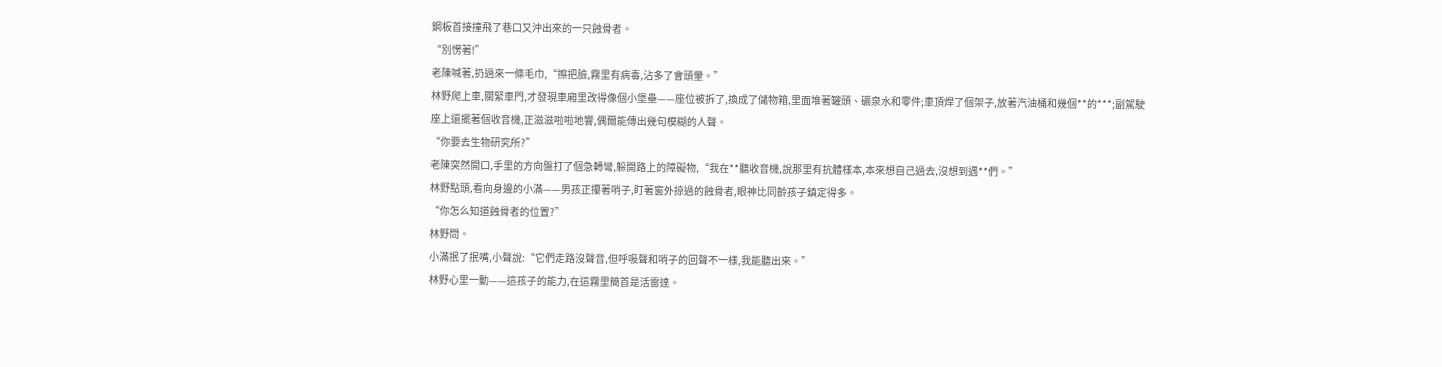鋼板首接撞飛了巷口又沖出來的一只蝕骨者。
“別愣著!”
老陳喊著,扔過來一條毛巾,“擦把臉,霧里有病毒,沾多了會頭暈。”
林野爬上車,關緊車門,才發現車廂里改得像個小堡壘——座位被拆了,換成了儲物箱,里面堆著罐頭、礦泉水和零件;車頂焊了個架子,放著汽油桶和幾個**的***;副駕駛座上還擺著個收音機,正滋滋啦啦地響,偶爾能傳出幾句模糊的人聲。
“你要去生物研究所?”
老陳突然開口,手里的方向盤打了個急轉彎,躲開路上的障礙物,“我在**聽收音機,說那里有抗體樣本,本來想自己過去,沒想到遇**們。”
林野點頭,看向身邊的小滿——男孩正攥著哨子,盯著窗外掠過的蝕骨者,眼神比同齡孩子鎮定得多。
“你怎么知道蝕骨者的位置?”
林野問。
小滿抿了抿嘴,小聲說:“它們走路沒聲音,但呼吸聲和哨子的回聲不一樣,我能聽出來。”
林野心里一動——這孩子的能力,在這霧里簡首是活雷達。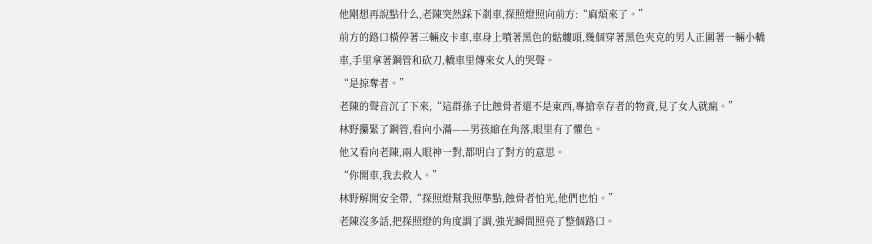他剛想再說點什么,老陳突然踩下剎車,探照燈照向前方:“麻煩來了。”
前方的路口橫停著三輛皮卡車,車身上噴著黑色的骷髏頭,幾個穿著黑色夾克的男人正圍著一輛小轎車,手里拿著鋼管和砍刀,轎車里傳來女人的哭聲。
“是掠奪者。”
老陳的聲音沉了下來,“這群孫子比蝕骨者還不是東西,專搶幸存者的物資,見了女人就瘋。”
林野攥緊了鋼管,看向小滿——男孩縮在角落,眼里有了懼色。
他又看向老陳,兩人眼神一對,都明白了對方的意思。
“你開車,我去救人。”
林野解開安全帶,“探照燈幫我照準點,蝕骨者怕光,他們也怕。”
老陳沒多話,把探照燈的角度調了調,強光瞬間照亮了整個路口。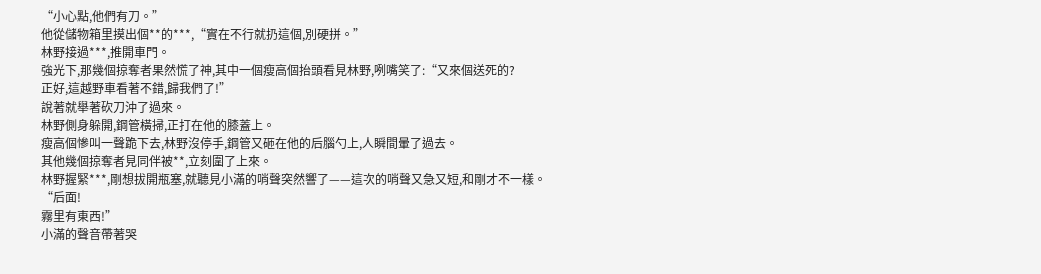“小心點,他們有刀。”
他從儲物箱里摸出個**的***,“實在不行就扔這個,別硬拼。”
林野接過***,推開車門。
強光下,那幾個掠奪者果然慌了神,其中一個瘦高個抬頭看見林野,咧嘴笑了:“又來個送死的?
正好,這越野車看著不錯,歸我們了!”
說著就舉著砍刀沖了過來。
林野側身躲開,鋼管橫掃,正打在他的膝蓋上。
瘦高個慘叫一聲跪下去,林野沒停手,鋼管又砸在他的后腦勺上,人瞬間暈了過去。
其他幾個掠奪者見同伴被**,立刻圍了上來。
林野握緊***,剛想拔開瓶塞,就聽見小滿的哨聲突然響了——這次的哨聲又急又短,和剛才不一樣。
“后面!
霧里有東西!”
小滿的聲音帶著哭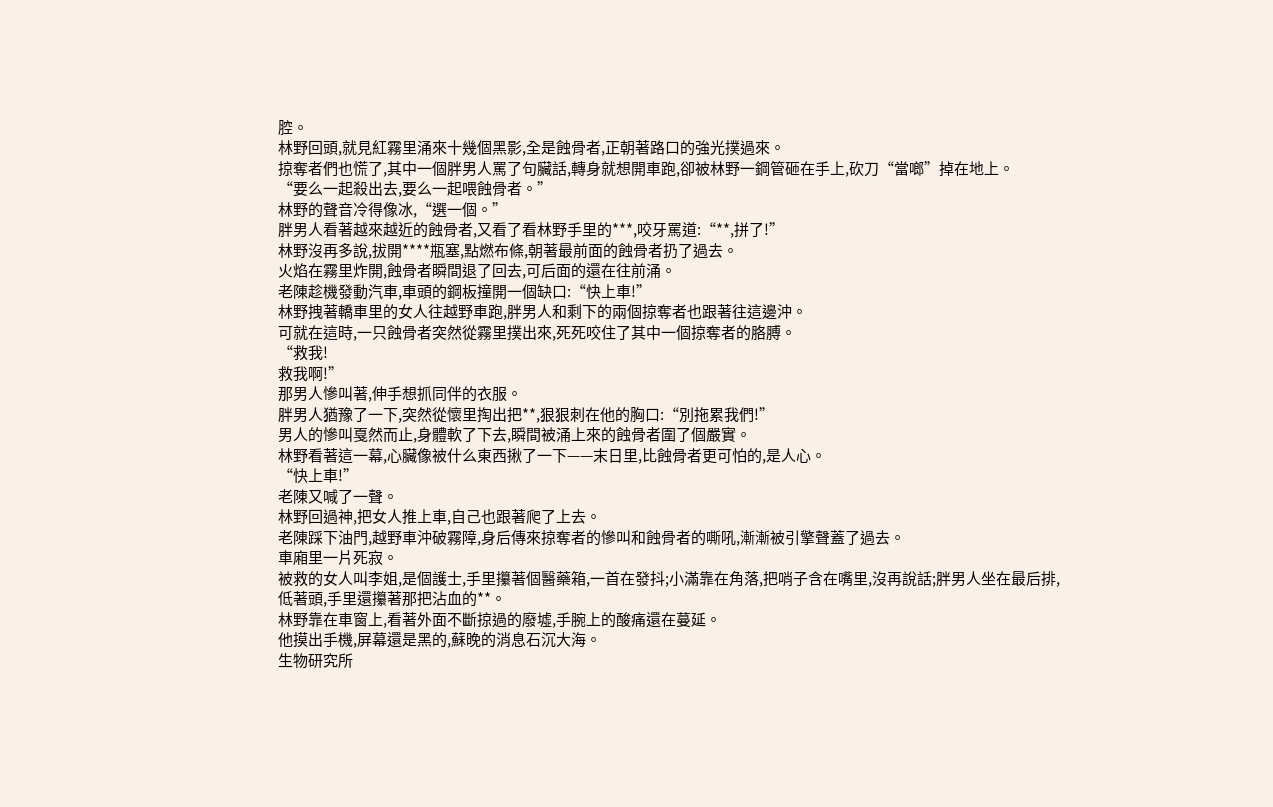腔。
林野回頭,就見紅霧里涌來十幾個黑影,全是蝕骨者,正朝著路口的強光撲過來。
掠奪者們也慌了,其中一個胖男人罵了句臟話,轉身就想開車跑,卻被林野一鋼管砸在手上,砍刀“當啷”掉在地上。
“要么一起殺出去,要么一起喂蝕骨者。”
林野的聲音冷得像冰,“選一個。”
胖男人看著越來越近的蝕骨者,又看了看林野手里的***,咬牙罵道:“**,拼了!”
林野沒再多說,拔開****瓶塞,點燃布條,朝著最前面的蝕骨者扔了過去。
火焰在霧里炸開,蝕骨者瞬間退了回去,可后面的還在往前涌。
老陳趁機發動汽車,車頭的鋼板撞開一個缺口:“快上車!”
林野拽著轎車里的女人往越野車跑,胖男人和剩下的兩個掠奪者也跟著往這邊沖。
可就在這時,一只蝕骨者突然從霧里撲出來,死死咬住了其中一個掠奪者的胳膊。
“救我!
救我啊!”
那男人慘叫著,伸手想抓同伴的衣服。
胖男人猶豫了一下,突然從懷里掏出把**,狠狠刺在他的胸口:“別拖累我們!”
男人的慘叫戛然而止,身體軟了下去,瞬間被涌上來的蝕骨者圍了個嚴實。
林野看著這一幕,心臟像被什么東西揪了一下——末日里,比蝕骨者更可怕的,是人心。
“快上車!”
老陳又喊了一聲。
林野回過神,把女人推上車,自己也跟著爬了上去。
老陳踩下油門,越野車沖破霧障,身后傳來掠奪者的慘叫和蝕骨者的嘶吼,漸漸被引擎聲蓋了過去。
車廂里一片死寂。
被救的女人叫李姐,是個護士,手里攥著個醫藥箱,一首在發抖;小滿靠在角落,把哨子含在嘴里,沒再說話;胖男人坐在最后排,低著頭,手里還攥著那把沾血的**。
林野靠在車窗上,看著外面不斷掠過的廢墟,手腕上的酸痛還在蔓延。
他摸出手機,屏幕還是黑的,蘇晚的消息石沉大海。
生物研究所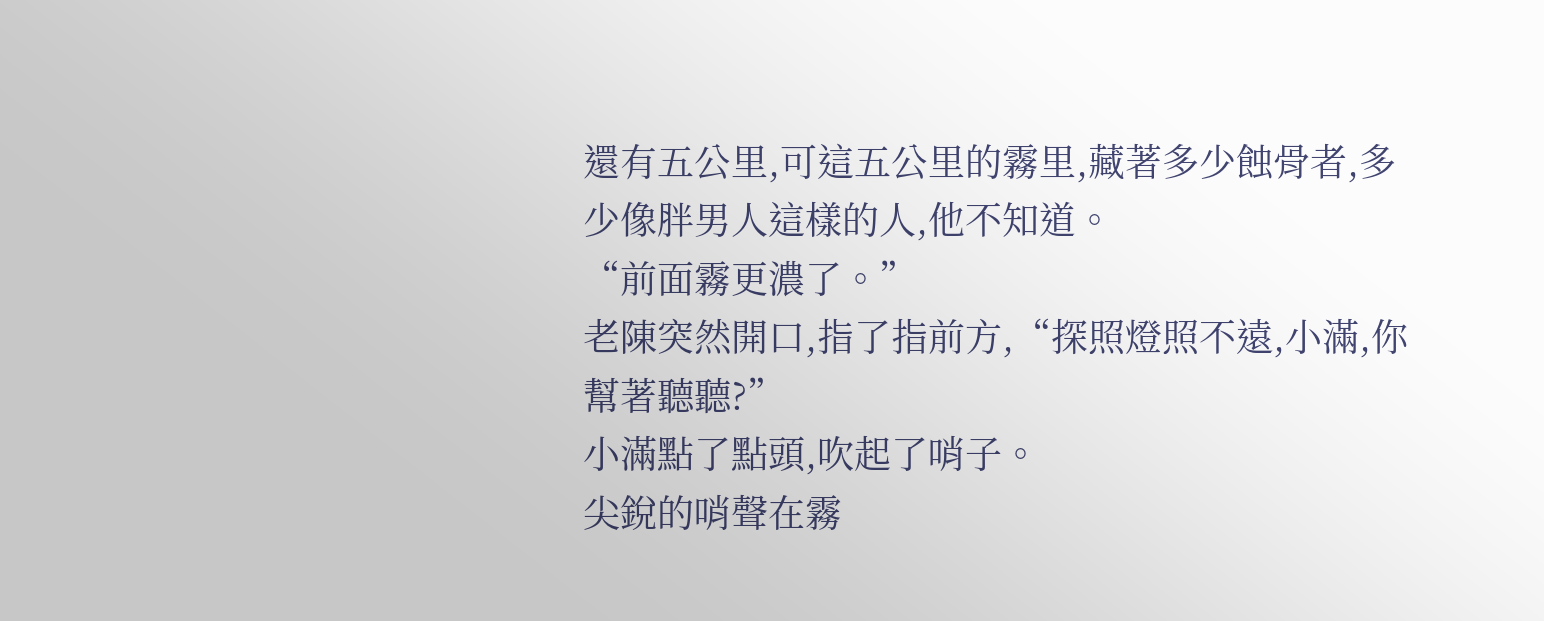還有五公里,可這五公里的霧里,藏著多少蝕骨者,多少像胖男人這樣的人,他不知道。
“前面霧更濃了。”
老陳突然開口,指了指前方,“探照燈照不遠,小滿,你幫著聽聽?”
小滿點了點頭,吹起了哨子。
尖銳的哨聲在霧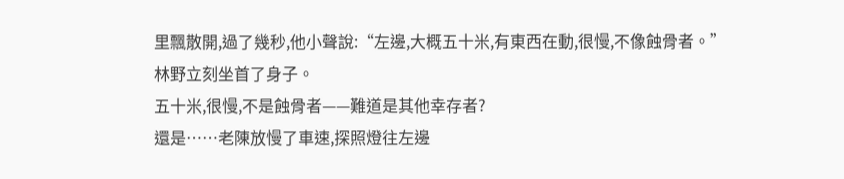里飄散開,過了幾秒,他小聲說:“左邊,大概五十米,有東西在動,很慢,不像蝕骨者。”
林野立刻坐首了身子。
五十米,很慢,不是蝕骨者——難道是其他幸存者?
還是……老陳放慢了車速,探照燈往左邊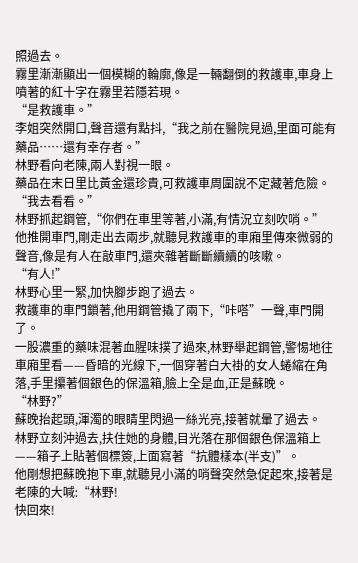照過去。
霧里漸漸顯出一個模糊的輪廓,像是一輛翻倒的救護車,車身上噴著的紅十字在霧里若隱若現。
“是救護車。”
李姐突然開口,聲音還有點抖,“我之前在醫院見過,里面可能有藥品……還有幸存者。”
林野看向老陳,兩人對視一眼。
藥品在末日里比黃金還珍貴,可救護車周圍說不定藏著危險。
“我去看看。”
林野抓起鋼管,“你們在車里等著,小滿,有情況立刻吹哨。”
他推開車門,剛走出去兩步,就聽見救護車的車廂里傳來微弱的聲音,像是有人在敲車門,還夾雜著斷斷續續的咳嗽。
“有人!”
林野心里一緊,加快腳步跑了過去。
救護車的車門鎖著,他用鋼管撬了兩下,“咔嗒”一聲,車門開了。
一股濃重的藥味混著血腥味撲了過來,林野舉起鋼管,警惕地往車廂里看——昏暗的光線下,一個穿著白大褂的女人蜷縮在角落,手里攥著個銀色的保溫箱,臉上全是血,正是蘇晚。
“林野?”
蘇晚抬起頭,渾濁的眼睛里閃過一絲光亮,接著就暈了過去。
林野立刻沖過去,扶住她的身體,目光落在那個銀色保溫箱上——箱子上貼著個標簽,上面寫著“抗體樣本(半支)”。
他剛想把蘇晚抱下車,就聽見小滿的哨聲突然急促起來,接著是老陳的大喊:“林野!
快回來!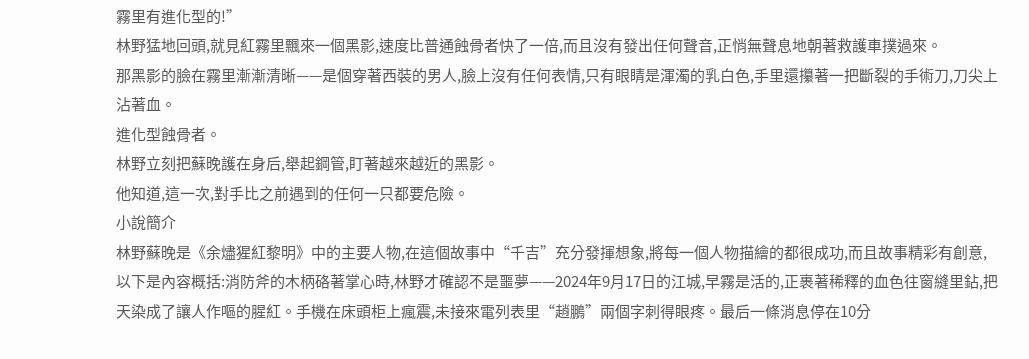霧里有進化型的!”
林野猛地回頭,就見紅霧里飄來一個黑影,速度比普通蝕骨者快了一倍,而且沒有發出任何聲音,正悄無聲息地朝著救護車撲過來。
那黑影的臉在霧里漸漸清晰——是個穿著西裝的男人,臉上沒有任何表情,只有眼睛是渾濁的乳白色,手里還攥著一把斷裂的手術刀,刀尖上沾著血。
進化型蝕骨者。
林野立刻把蘇晚護在身后,舉起鋼管,盯著越來越近的黑影。
他知道,這一次,對手比之前遇到的任何一只都要危險。
小說簡介
林野蘇晚是《余燼猩紅黎明》中的主要人物,在這個故事中“千吉”充分發揮想象,將每一個人物描繪的都很成功,而且故事精彩有創意,以下是內容概括:消防斧的木柄硌著掌心時,林野才確認不是噩夢——2024年9月17日的江城,早霧是活的,正裹著稀釋的血色往窗縫里鉆,把天染成了讓人作嘔的腥紅。手機在床頭柜上瘋震,未接來電列表里“趙鵬”兩個字刺得眼疼。最后一條消息停在10分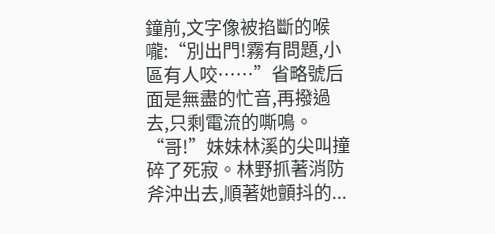鐘前,文字像被掐斷的喉嚨:“別出門!霧有問題,小區有人咬……”省略號后面是無盡的忙音,再撥過去,只剩電流的嘶鳴。“哥!”妹妹林溪的尖叫撞碎了死寂。林野抓著消防斧沖出去,順著她顫抖的...